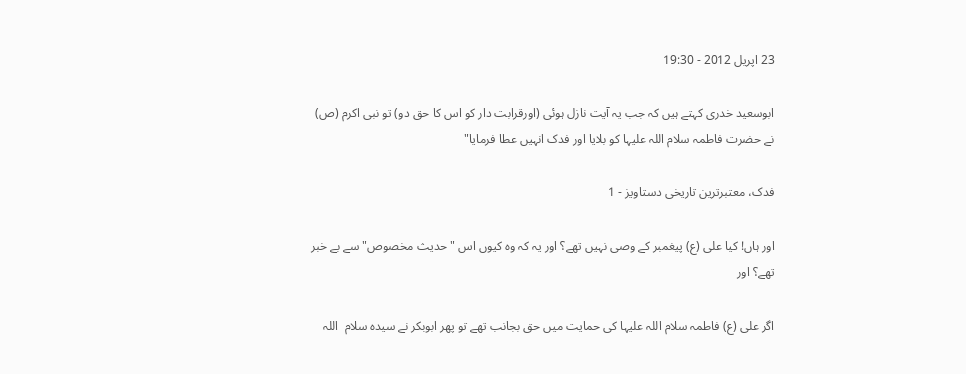23 اپریل 2012 - 19:30

ابوسعید خدری کہتے ہیں کہ جب یہ آیت نازل ہوئی (اورقرابت دار کو اس کا حق دو) تو نبی اکرم (ص) نے حضرت فاطمہ سلام اللہ علیہا کو بلایا اور فدک انہیں عطا فرمایا"

فدک، معتبرترین تاریخی دستاویز - 1

اور ہاں! کیا علی (ع) پیغمبر کے وصی نہیں تھے؟ اور یہ کہ وہ کیوں اس "حدیث مخصوص" سے بے خبر تھے؟ اور

اگر علی (ع) فاطمہ سلام اللہ علیہا کی حمایت میں حق بجانب تھے تو پھر ابوبکر نے سیدہ سلام  اللہ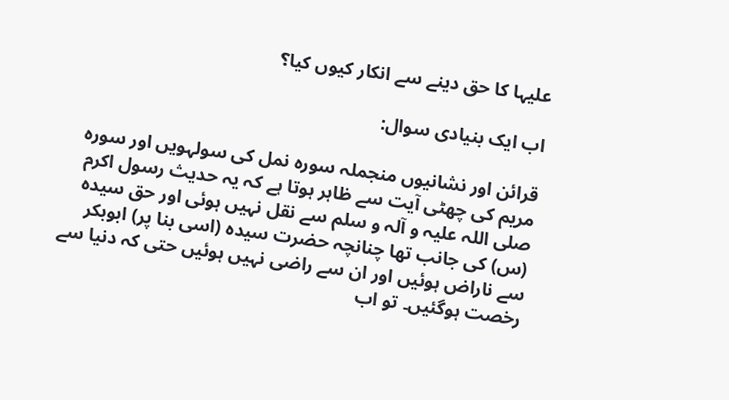علیہا کا حق دینے سے انکار کیوں کیا؟

اب ایک بنیادی سوال:

قرائن اور نشانیوں منجملہ سورہ نمل کی سولہویں اور سورہ مریم کی چھٹی آیت سے ظاہر ہوتا ہے کہ یہ حدیث رسول اکرم صلی اللہ علیہ و آلہ و سلم سے نقل نہیں ہوئی اور حق سیدہ (س) کی جانب تھا چنانچہ حضرت سیدہ (اسی بنا پر) ابوبکر سے ناراض ہوئیں اور ان سے راضی نہیں ہوئیں حتی کہ دنیا سے رخصت ہوگئیں۔ تو اب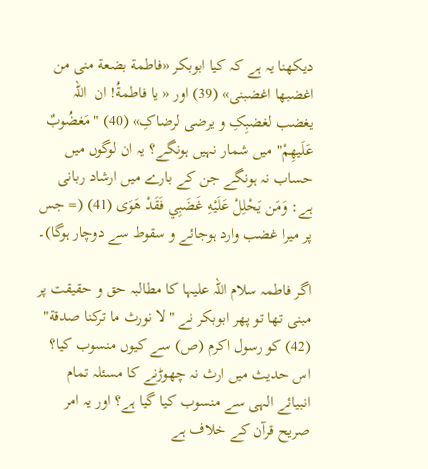دیکھنا یہ ہے کہ کیا ابوبکر «فاطمة بضعة منی من اغضبها اغضبنی» (39) اور « یا فاطمةُ! ان  اللہ یغضب لغضبِکِ و یرضی لرضاکِ» (40) "مَغضُوبٌ عَلَيهِمْ" میں شمار نہیں ہونگے؟ یہ ان لوگوں میں حساب نہ ہونگے جن کے بارے میں ارشاد ربانی ہے: وَمَن يَحْلِلْ عَلَيْهِ غَضَبِي فَقَدْ هَوَى (41) (= جس پر میرا غضب وارد ہوجائے و سقوط سے دوچار ہوگا)۔

اگر فاطمہ سلام اللہ علیہا کا مطالبہ حق و حقیقت پر مبنی تھا تو پھر ابوبکر نے "لا نورث ما ترکنا صدقة" (42) کو رسول اکرم (ص) سے کیوں منسوب کیا؟ اس حدیث میں ارث نہ چھوڑنے کا مسئلہ تمام انبیائے الہی سے منسوب کیا گیا ہے؟ اور یہ امر صریح قرآن کے خلاف ہے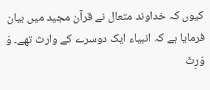کیوں کہ خداوند متعال نے قرآن مجید میں بیان فرمایا ہے کہ انبیاء ایک دوسرے کے وارث تھے۔ وَ وَرِثَ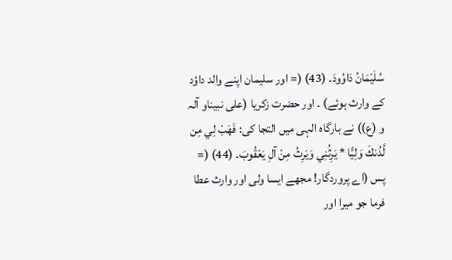سُلَيْمَانُ دَاوُودَ۔ (43) (= اور سلیمان اپنے والد داؤد کے وارث ہوئے) ۔ اور حضرت زکریا (علی نبیناو آلہ و (ع)) نے بارگاہ الہی میں التجا کی: فَهَبْ لِي مِن لَّدُنكَ وَلِيًّا * يَرِثُنِي وَيَرِثُ مِنْ آلِ يَعْقُوبَ۔ (44) (= پس (اے پروردگار! مجھے ایسا ولی اور وارث عطا فرما جو میرا اور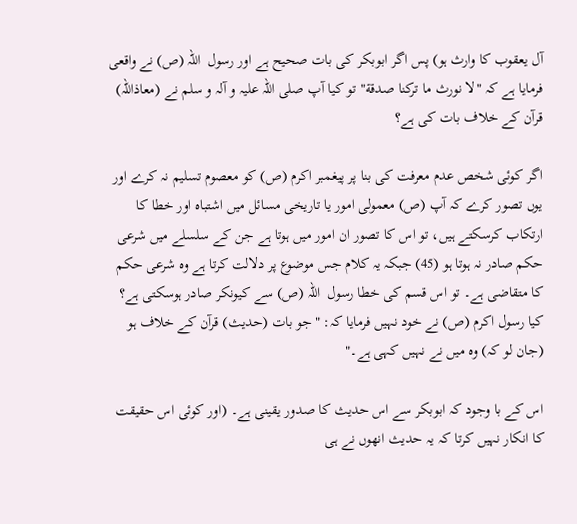آل یعقوب کا وارث ہو) پس اگر ابوبکر کی بات صحیح ہے اور رسول  اللہ (ص) نے واقعی فرمایا ہے کہ "لا نورث ما ترکنا صدقة" تو کیا آپ صلی اللہ علیہ و آلہ و سلم نے (معاذاللہ) قرآن کے خلاف بات کی ہے؟

اگر کوئی شخص عدم معرفت کی بنا پر پیغمبر اکرم (ص) کو معصوم تسلیم نہ کرے اور یوں تصور کرے کہ آپ (ص) معمولی امور یا تاریخی مسائل میں اشتباہ اور خطا کا ارتکاب کرسکتے ہیں، تو اس کا تصور ان امور میں ہوتا ہے جن کے سلسلے میں شرعی حکم صادر نہ ہوتا ہو (45) جبکہ یہ کلام جس موضوع پر دلالت کرتا ہے وہ شرعی حکم کا متقاضی ہے۔ تو اس قسم کی خطا رسول  اللہ (ص) سے کیونکر صادر ہوسکتی ہے؟ کیا رسول اکرم (ص) نے خود نہیں فرمایا کہ: "جو بات (حدیث) قرآن کے خلاف ہو (جان لو کہ) وہ میں نے نہیں کہی ہے۔"

اس کے با وجود کہ ابوبکر سے اس حدیث کا صدور یقینی ہے۔ (اور کوئی اس حقیقت کا انکار نہیں کرتا کہ یہ حدیث انھوں نے ہی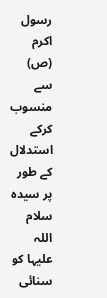رسول اکرم (ص) سے منسوب کرکے استدلال کے طور پر سیدہ سلام  اللہ علیہا کو سنائی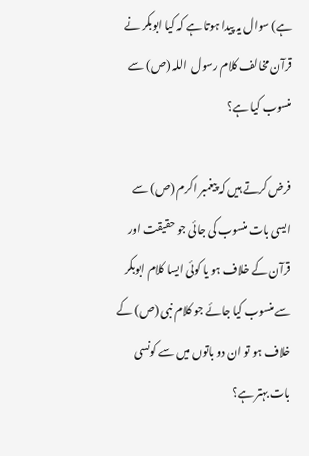ہے) سوال یہ پیدا ہوتا ہے کہ کیا ابوبکر نے قرآن مخالف کلام رسول  اللہ (ص) سے منسوب کیا ہے؟

فرض کرتے ہیں کہ پیغمبر اکرم (ص) سے ایسی بات منسوب کی جائی جو حقیقت اور قرآن کے خلاف ہو یا کوئی ایسا کلام ابوبکر سے منسوب کیا جائے جو کلام نبی (ص) کے خلاف ہو تو ان دو باتوں میں سے کونسی بات بہتر ہے؟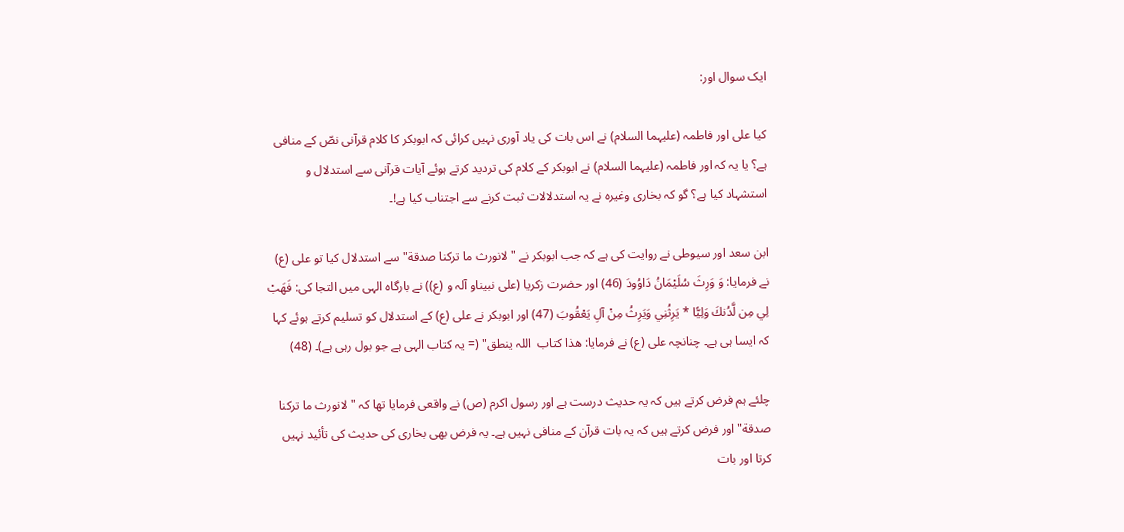ایک سوال اور:

کیا علی اور فاطمہ (علیہما السلام) نے اس بات کی یاد آوری نہیں کرائی کہ ابوبکر کا کلام قرآنی نصّ کے منافی ہے؟ یا یہ کہ اور فاطمہ (علیہما السلام) نے ابوبکر کے کلام کی تردید کرتے ہوئے آیات قرآنی سے استدلال و استشہاد کیا ہے؟ گو کہ بخاری وغیرہ نے یہ استدلالات ثبت کرنے سے اجتناب کیا ہے!۔

ابن سعد اور سیوطی نے روایت کی ہے کہ جب ابوبکر نے "لانورث ما ترکنا صدقة" سے استدلال کیا تو علی (ع) نے فرمایا: وَ وَرِثَ سُلَيْمَانُ دَاوُودَ (46) اور حضرت زکریا (علی نبیناو آلہ و (ع)) نے بارگاہ الہی میں التجا کی: فَهَبْ لِي مِن لَّدُنكَ وَلِيًّا * يَرِثُنِي وَيَرِثُ مِنْ آلِ يَعْقُوبَ (47) اور ابوبکر نے علی (ع) کے استدلال کو تسلیم کرتے ہوئے کہا کہ ایسا ہی ہے۔ چنانچہ علی (ع) نے فرمایا: هذا کتاب  اللہ ینطق" (= یہ کتاب الہی ہے جو بول رہی ہے)۔ (48)

چلئے ہم فرض کرتے ہیں کہ یہ حدیث درست ہے اور رسول اکرم (ص) نے واقعی فرمایا تھا کہ "لانورث ما ترکنا صدقة" اور فرض کرتے ہیں کہ یہ بات قرآن کے منافی نہیں ہے۔ یہ فرض بھی بخاری کی حدیث کی تأئید نہیں کرتا اور بات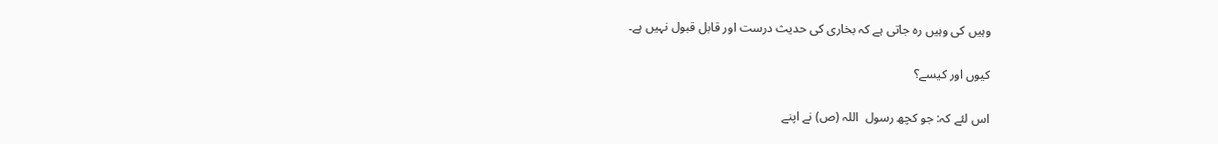وہیں کی وہیں رہ جاتی ہے کہ بخاری کی حدیث درست اور قابل قبول نہیں ہے۔

کیوں اور کیسے؟

اس لئے کہ: جو کچھ رسول  اللہ (ص) نے اپنے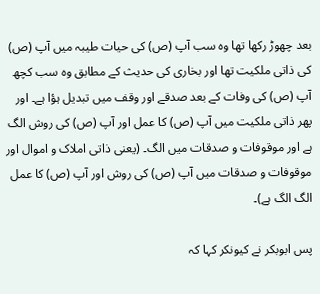بعد چھوڑ رکھا تھا وہ سب آپ (ص) کی حیات طیبہ میں آپ (ص) کی ذاتی ملکیت تھا اور بخاری کی حدیث کے مطابق وہ سب کچھ آپ (ص) کی وفات کے بعد صدقے اور وقف میں تبدیل ہؤا ہے۔ اور پھر ذاتی ملکیت میں آپ (ص) کا عمل اور آپ (ص) کی روش الگ ہے اور موقوفات و صدقات میں الگ۔ (یعنی ذاتی املاک و اموال اور موقوفات و صدقات میں آپ (ص) کی روش اور آپ (ص) کا عمل الگ الگ ہے)۔

پس ابوبکر نے کیونکر کہا کہ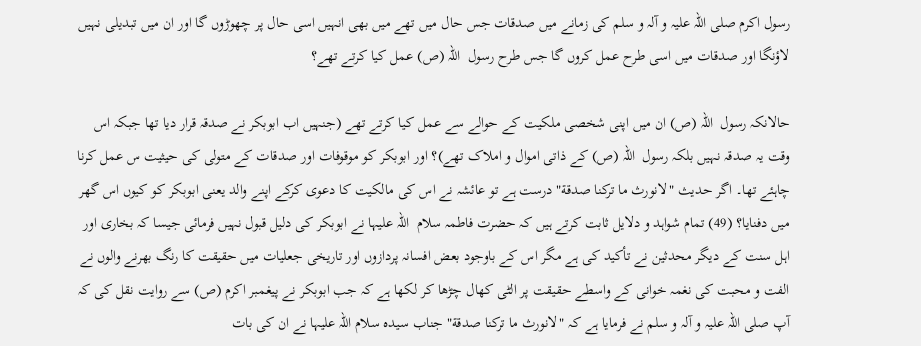رسول اکرم صلی اللہ علیہ و آلہ و سلم کی زمانے میں صدقات جس حال میں تھے میں بھی انہیں اسی حال پر چھوڑوں گا اور ان میں تبدیلی نہیں لاؤنگا اور صدقات میں اسی طرح عمل کروں گا جس طرح رسول  اللہ (ص) عمل کیا کرتے تھے؟

حالانکہ رسول  اللہ (ص) ان میں اپنی شخصی ملکیت کے حوالے سے عمل کیا کرتے تھے (جنہیں اب ابوبکر نے صدقہ قرار دیا تھا جبکہ اس وقت یہ صدقہ نہیں بلکہ رسول  اللہ (ص) کے ذاتی اموال و املاک تھے)؟ اور ابوبکر کو موقوفات اور صدقات کے متولی کی حیثیت س عمل کرنا چاہئے تھا۔ اگر حدیث "لانورث ما ترکنا صدقة" درست ہے تو عائشہ نے اس کی مالکیت کا دعوی کرکے اپنے والد یعنی ابوبکر کو کیوں اس گھر میں دفنایا؟ (49) تمام شواہد و دلایل ثابت کرتے ہیں کہ حضرت فاطمہ سلام  اللہ علیہا نے ابوبکر کی دلیل قبول نہیں فرمائی جیسا کہ بخاری اور اہل سنت کے دیگر محدثین نے تأکید کی ہے مگر اس کے باوجود بعض افسانہ پردازوں اور تاریخی جعلیات میں حقیقت کا رنگ بھرنے والوں نے الفت و محبت کی نغمہ خوانی کے واسطے حقیقت پر الٹی کھال چڑھا کر لکھا ہے کہ جب ابوبکر نے پیغمبر اکرم (ص) سے روایت نقل کی کہ آپ صلی اللہ علیہ و آلہ و سلم نے فرمایا ہے کہ "لانورث ما ترکنا صدقة" جناب سیدہ سلام اللہ علیہا نے ان کی بات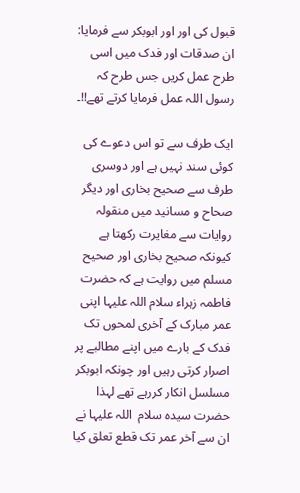قبول کی اور اور ابوبکر سے فرمایا: ان صدقات اور فدک میں اسی طرح عمل کریں جس طرح کہ رسول اللہ عمل فرمایا کرتے تھے!!۔

ایک طرف سے تو اس دعوے کی کوئی سند نہیں ہے اور دوسری طرف سے صحیح بخاری اور دیگر صحاح و مسانید میں منقولہ روایات سے مغایرت رکھتا ہے کیونکہ صحیح بخاری اور صحیح مسلم میں روایت ہے کہ حضرت فاطمہ زہراء سلام اللہ علیہا اپنی عمر مبارک کے آخری لمحوں تک فدک کے بارے میں اپنے مطالبے پر اصرار کرتی رہیں اور چونکہ ابوبکر مسلسل انکار کررہے تھے لہذا حضرت سیدہ سلام  اللہ علیہا نے ان سے آخر عمر تک قطع تعلق کیا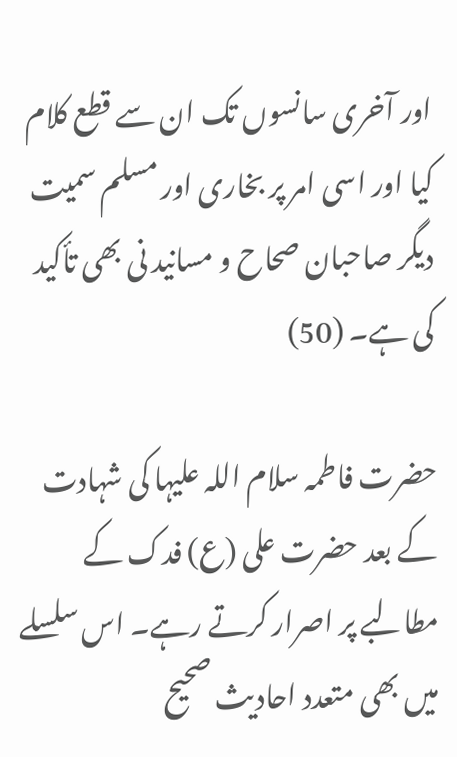اور آخری سانسوں تک ان سے قطع کلام کیا اور اسی امر پر بخاری اور مسلم سمیت دیگر صاحبان صحاح و مسانید نی بھی تأکید کی ہے۔ (50)

حضرت فاطمہ سلام اللہ علیہا کی شہادت کے بعد حضرت علی (ع) فدک کے مطالبے پر اصرار کرتے رہے۔ اس سلسلے میں بھی متعدد احادیث صحیح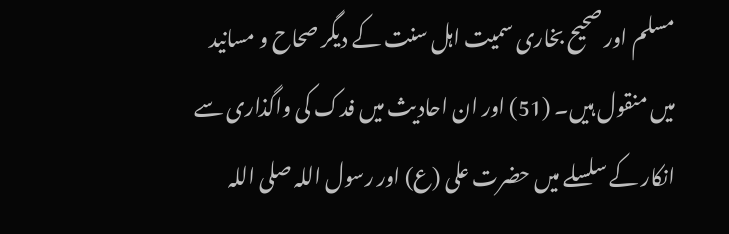مسلم اور صحیح بخاری سمیت اہل سنت کے دیگر صحاح و مسانید میں منقول ہیں۔ (51) اور ان احادیث میں فدک کی واگذاری سے انکار کے سلسلے میں حضرت علی (ع) اور رسول اللہ صلی اللہ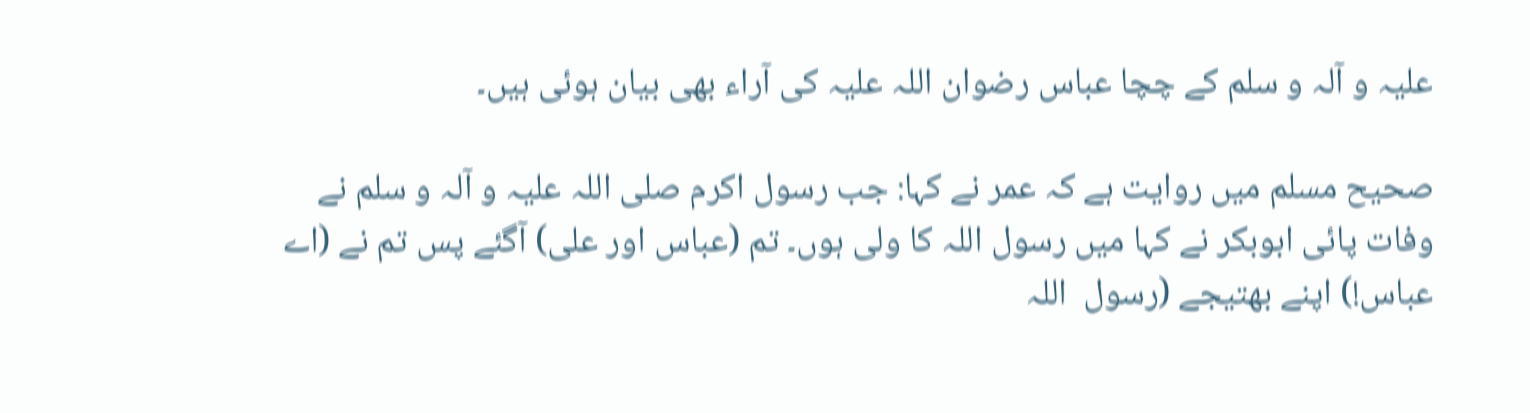علیہ و آلہ و سلم کے چچا عباس رضوان اللہ علیہ کی آراء بھی بیان ہوئی ہیں۔

صحیح مسلم میں روایت ہے کہ عمر نے کہا: جب رسول اکرم صلی اللہ علیہ و آلہ و سلم نے وفات پائی ابوبکر نے کہا میں رسول اللہ کا ولی ہوں۔ تم (عباس اور علی) آگئے پس تم نے (اے عباس!) اپنے بھتیجے (رسول  اللہ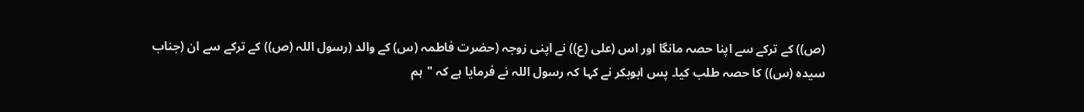(ص)) کے ترکے سے اپنا حصہ مانگا اور اس (علی (ع)) نے اپنی زوجہ (حضرت فاطمہ (س) کے والد (رسول اللہ (ص)) کے ترکے سے ان (جناب سیدہ (س)) کا حصہ طلب کیا۔ پس ابوبکر نے کہا کہ رسول اللہ نے فرمایا ہے کہ "ہم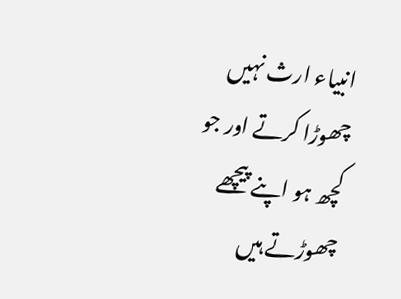انبیاء ارث نہیں چھوڑا کرتے اور جو کچھ ہو اپنے پیچھے چھوڑتے ہیں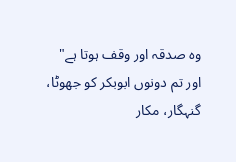وہ صدقہ اور وقف ہوتا ہے" اور تم دونوں ابوبکر کو جھوٹا، گنہگار، مکار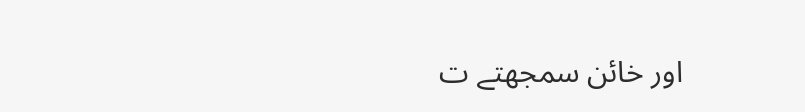اور خائن سمجھتے ت